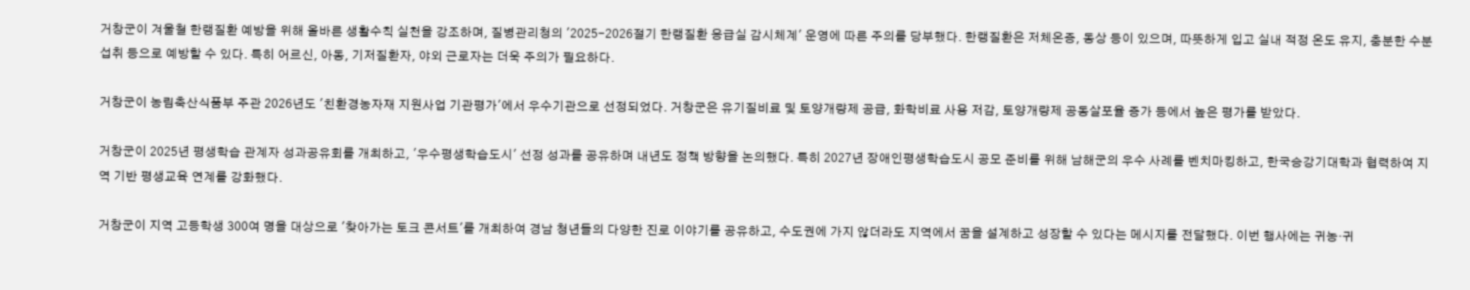거창군이 겨울철 한랭질환 예방을 위해 올바른 생활수칙 실천을 강조하며, 질병관리청의 '2025-2026절기 한랭질환 응급실 감시체계' 운영에 따른 주의를 당부했다. 한랭질환은 저체온증, 동상 등이 있으며, 따뜻하게 입고 실내 적정 온도 유지, 충분한 수분 섭취 등으로 예방할 수 있다. 특히 어르신, 아동, 기저질환자, 야외 근로자는 더욱 주의가 필요하다.

거창군이 농림축산식품부 주관 2026년도 '친환경농자재 지원사업 기관평가'에서 우수기관으로 선정되었다. 거창군은 유기질비료 및 토양개량제 공급, 화학비료 사용 저감, 토양개량제 공동살포율 증가 등에서 높은 평가를 받았다.

거창군이 2025년 평생학습 관계자 성과공유회를 개최하고, '우수평생학습도시' 선정 성과를 공유하며 내년도 정책 방향을 논의했다. 특히 2027년 장애인평생학습도시 공모 준비를 위해 남해군의 우수 사례를 벤치마킹하고, 한국승강기대학과 협력하여 지역 기반 평생교육 연계를 강화했다.

거창군이 지역 고등학생 300여 명을 대상으로 '찾아가는 토크 콘서트'를 개최하여 경남 청년들의 다양한 진로 이야기를 공유하고, 수도권에 가지 않더라도 지역에서 꿈을 설계하고 성장할 수 있다는 메시지를 전달했다. 이번 행사에는 귀농·귀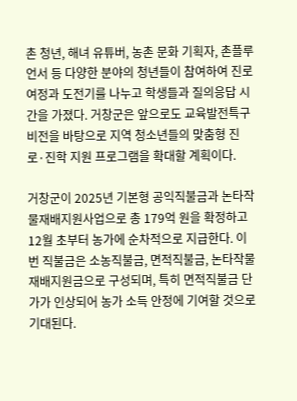촌 청년, 해녀 유튜버, 농촌 문화 기획자, 촌플루언서 등 다양한 분야의 청년들이 참여하여 진로 여정과 도전기를 나누고 학생들과 질의응답 시간을 가졌다. 거창군은 앞으로도 교육발전특구 비전을 바탕으로 지역 청소년들의 맞춤형 진로·진학 지원 프로그램을 확대할 계획이다.

거창군이 2025년 기본형 공익직불금과 논타작물재배지원사업으로 총 179억 원을 확정하고 12월 초부터 농가에 순차적으로 지급한다. 이번 직불금은 소농직불금, 면적직불금, 논타작물 재배지원금으로 구성되며, 특히 면적직불금 단가가 인상되어 농가 소득 안정에 기여할 것으로 기대된다.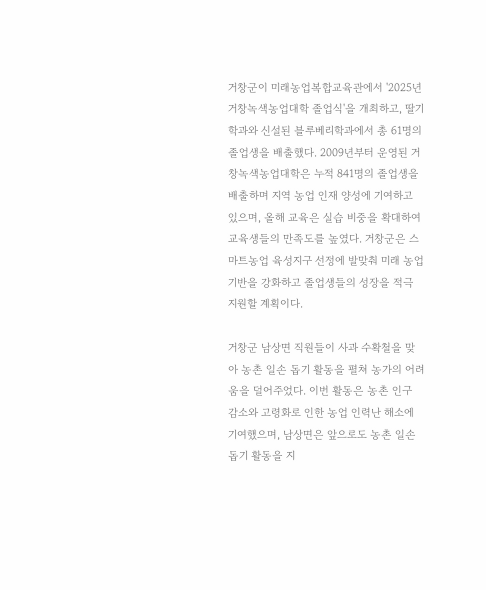거창군이 미래농업복합교육관에서 '2025년 거창녹색농업대학 졸업식'을 개최하고, 딸기학과와 신설된 블루베리학과에서 총 61명의 졸업생을 배출했다. 2009년부터 운영된 거창녹색농업대학은 누적 841명의 졸업생을 배출하며 지역 농업 인재 양성에 기여하고 있으며, 올해 교육은 실습 비중을 확대하여 교육생들의 만족도를 높였다. 거창군은 스마트농업 육성지구 선정에 발맞춰 미래 농업 기반을 강화하고 졸업생들의 성장을 적극 지원할 계획이다.

거창군 남상면 직원들이 사과 수확철을 맞아 농촌 일손 돕기 활동을 펼쳐 농가의 어려움을 덜어주었다. 이번 활동은 농촌 인구 감소와 고령화로 인한 농업 인력난 해소에 기여했으며, 남상면은 앞으로도 농촌 일손 돕기 활동을 지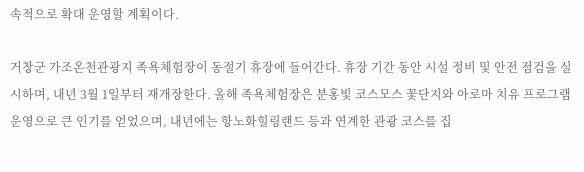속적으로 확대 운영할 계획이다.

거창군 가조온천관광지 족욕체험장이 동절기 휴장에 들어간다. 휴장 기간 동안 시설 정비 및 안전 점검을 실시하며, 내년 3월 1일부터 재개장한다. 올해 족욕체험장은 분홍빛 코스모스 꽃단지와 아로마 치유 프로그램 운영으로 큰 인기를 얻었으며, 내년에는 항노화힐링랜드 등과 연계한 관광 코스를 집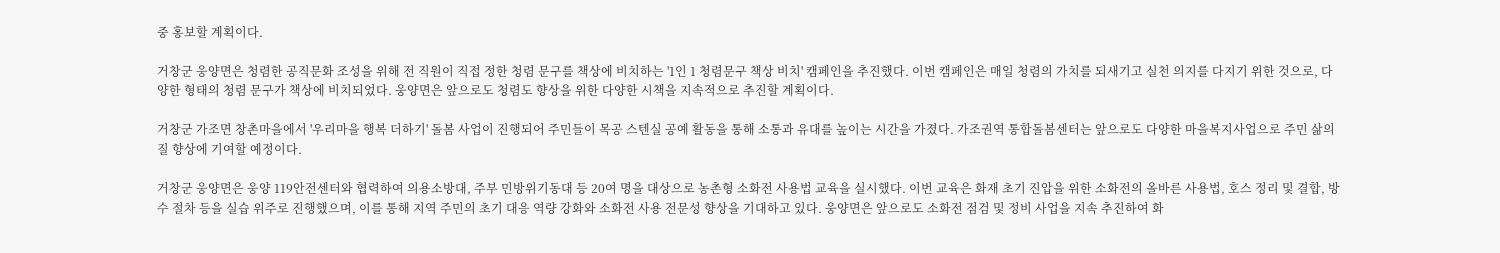중 홍보할 계획이다.

거창군 웅양면은 청렴한 공직문화 조성을 위해 전 직원이 직접 정한 청렴 문구를 책상에 비치하는 '1인 1 청렴문구 책상 비치' 캠페인을 추진했다. 이번 캠페인은 매일 청렴의 가치를 되새기고 실천 의지를 다지기 위한 것으로, 다양한 형태의 청렴 문구가 책상에 비치되었다. 웅양면은 앞으로도 청렴도 향상을 위한 다양한 시책을 지속적으로 추진할 계획이다.

거창군 가조면 창촌마을에서 '우리마을 행복 더하기' 돌봄 사업이 진행되어 주민들이 목공 스텐실 공예 활동을 통해 소통과 유대를 높이는 시간을 가졌다. 가조권역 통합돌봄센터는 앞으로도 다양한 마을복지사업으로 주민 삶의 질 향상에 기여할 예정이다.

거창군 웅양면은 웅양 119안전센터와 협력하여 의용소방대, 주부 민방위기동대 등 20여 명을 대상으로 농촌형 소화전 사용법 교육을 실시했다. 이번 교육은 화재 초기 진압을 위한 소화전의 올바른 사용법, 호스 정리 및 결합, 방수 절차 등을 실습 위주로 진행했으며, 이를 통해 지역 주민의 초기 대응 역량 강화와 소화전 사용 전문성 향상을 기대하고 있다. 웅양면은 앞으로도 소화전 점검 및 정비 사업을 지속 추진하여 화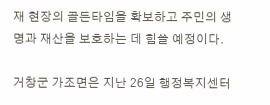재 현장의 골든타임을 확보하고 주민의 생명과 재산을 보호하는 데 힘쓸 예정이다.

거창군 가조면은 지난 26일 행정복지센터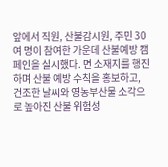앞에서 직원, 산불감시원, 주민 30여 명이 참여한 가운데 산불예방 캠페인을 실시했다. 면 소재지를 행진하며 산불 예방 수칙을 홍보하고, 건조한 날씨와 영농부산물 소각으로 높아진 산불 위험성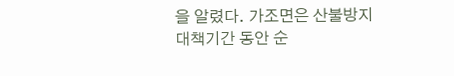을 알렸다. 가조면은 산불방지 대책기간 동안 순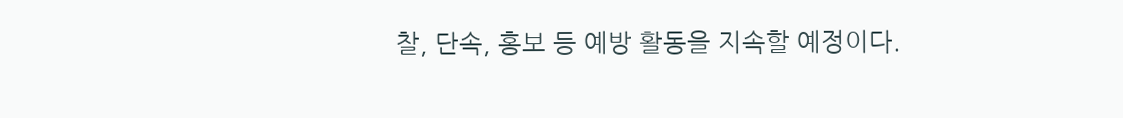찰, 단속, 홍보 등 예방 활동을 지속할 예정이다.